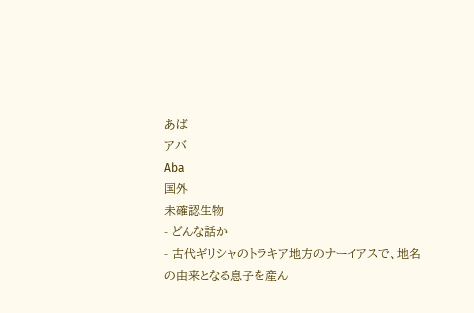あば
アバ
Aba
国外
未確認生物
- どんな話か
- 古代ギリシャのトラキア地方のナーイアスで、地名の由来となる息子を産ん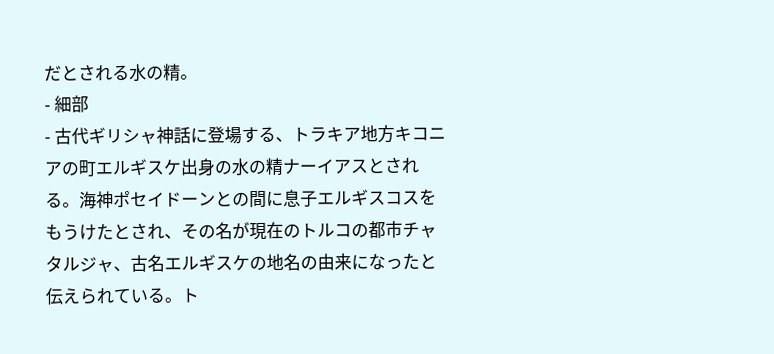だとされる水の精。
- 細部
- 古代ギリシャ神話に登場する、トラキア地方キコニアの町エルギスケ出身の水の精ナーイアスとされる。海神ポセイドーンとの間に息子エルギスコスをもうけたとされ、その名が現在のトルコの都市チャタルジャ、古名エルギスケの地名の由来になったと伝えられている。ト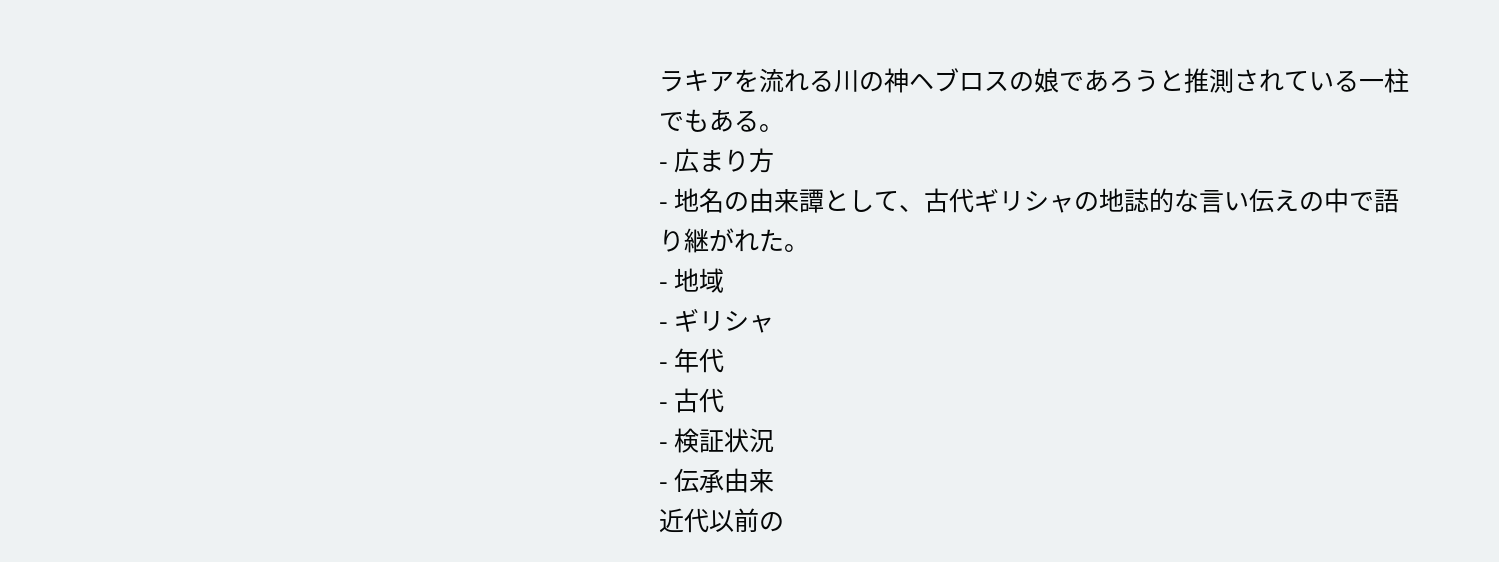ラキアを流れる川の神ヘブロスの娘であろうと推測されている一柱でもある。
- 広まり方
- 地名の由来譚として、古代ギリシャの地誌的な言い伝えの中で語り継がれた。
- 地域
- ギリシャ
- 年代
- 古代
- 検証状況
- 伝承由来
近代以前の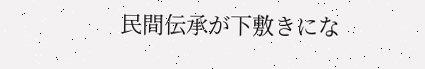民間伝承が下敷きにな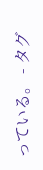っている。 - タグ